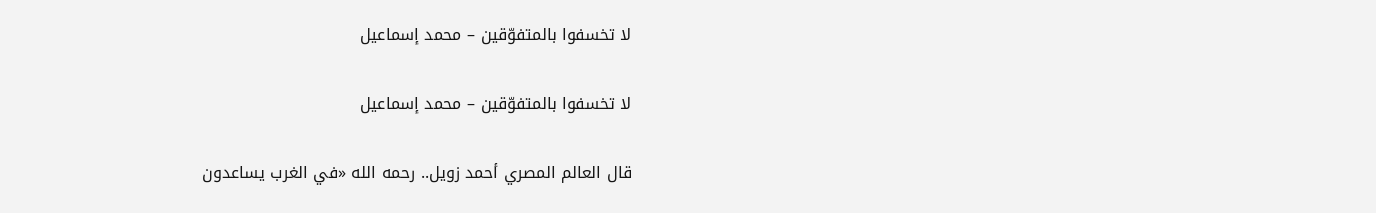لا تخسفوا بالمتفوّقين – محمد إسماعيل

لا تخسفوا بالمتفوّقين – محمد إسماعيل

قال العالم المصري أحمد زويل.. رحمه الله «في الغرب يساعدون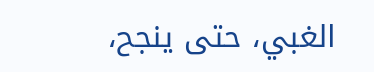الغبي، حتى ينجح،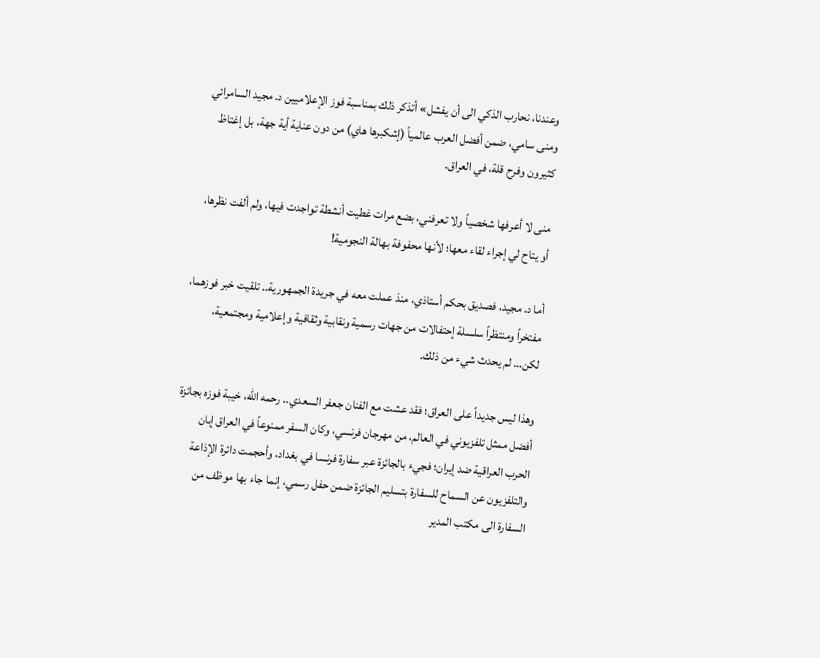وعندنا، نحارب الذكي الى أن يفشل» أتذكر ذلك بمناسبة فوز الإعلاميين د. مجيد السامرائي ومنى سامي، ضمن أفضل العرب عالمياً (إشكبرها هاي) من دون عناية أية جهة، بل إغتاظ كثيرون وفرح قلة، في العراق.

منى لا أعرفها شخصياً ولا تعرفني، بضع مرات غطيت أنشطة تواجدت فيها، ولم ألفت نظرها، أو يتاح لي إجراء لقاء معها؛ لأنها محفوفة بهالة النجومية!

أما د. مجيد، فصديق بحكم أستاذي، منذ عملت معه في جريدة الجمهورية.. تلقيت خبر فوزهما، مفتخراً ومنتظراً سلسلة إحتفالات من جهات رسمية ونقابية وثقافية وإعلامية ومجتمعية، لكن… لم يحدث شيء من ذلك.

وهذا ليس جديداً على العراق؛ فقد عشت مع الفنان جعفر السعدي.. رحمه الله، خيبة فوزه بجائزة أفضل ممثل تلفزيوني في العالم، من مهرجان فرنسي، وكان السفر ممنوعاً في العراق إبان الحرب العراقية ضد إيران؛ فجيء بالجائزة عبر سفارة فرنسا في بغداد، وأحجمت دائرة الإذاعة والتلفزيون عن السماح للسفارة بتسليم الجائزة ضمن حفل رسمي، إنما جاء بها موظف من السفارة الى مكتب المدير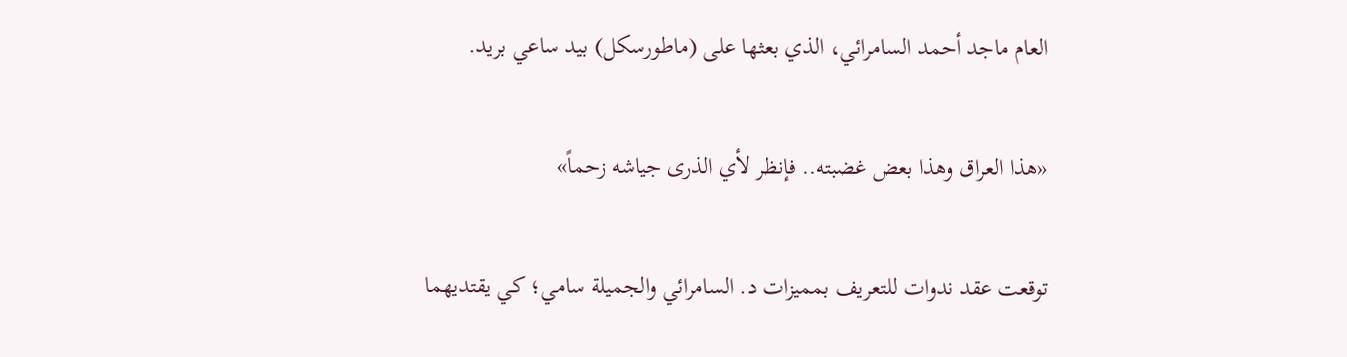العام ماجد أحمد السامرائي، الذي بعثها على (ماطورسكل) بيد ساعي بريد.

«هذا العراق وهذا بعض غضبته.. فإنظر لأي الذرى جياشه زحماً»

توقعت عقد ندوات للتعريف بمميزات د. السامرائي والجميلة سامي؛ كي يقتديهما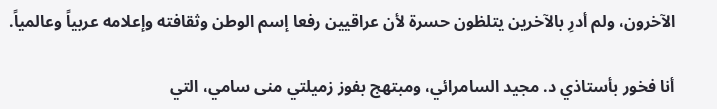الآخرون، ولم أدرِ بالآخرين يتلظون حسرة لأن عراقيين رفعا إسم الوطن وثقافته وإعلامه عربياً وعالمياً.

أنا فخور بأستاذي د. مجيد السامرائي، ومبتهج بفوز زميلتي منى سامي، التي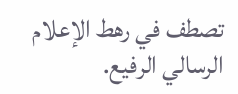تصطف في رهط الإعلام الرسالي الرفيع.